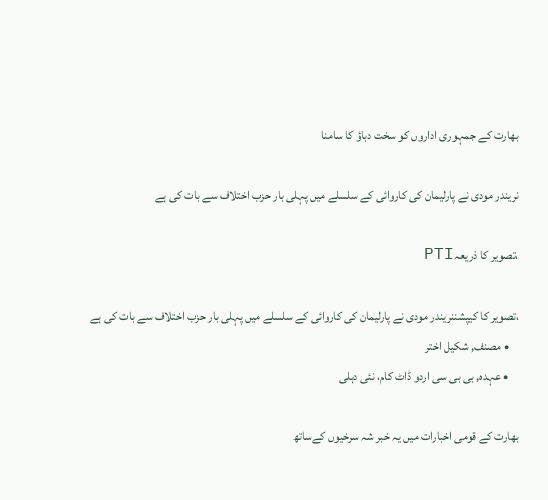بھارت کے جمہوری اداروں کو سخت دباؤ کا سامنا

نریندر مودی نے پارلیمان کی کاروائی کے سلسلے میں پہلی بار حزب اختلاف سے بات کی ہے

،تصویر کا ذریعہPTI

،تصویر کا کیپشننریندر مودی نے پارلیمان کی کاروائی کے سلسلے میں پہلی بار حزب اختلاف سے بات کی ہے
    • مصنف, شکیل اختر
    • عہدہ, بی بی سی اردو ڈاٹ کام، نئی دہلی

بھارت کے قومی اخبارات میں یہ خبر شہ سرخیوں کےساتھ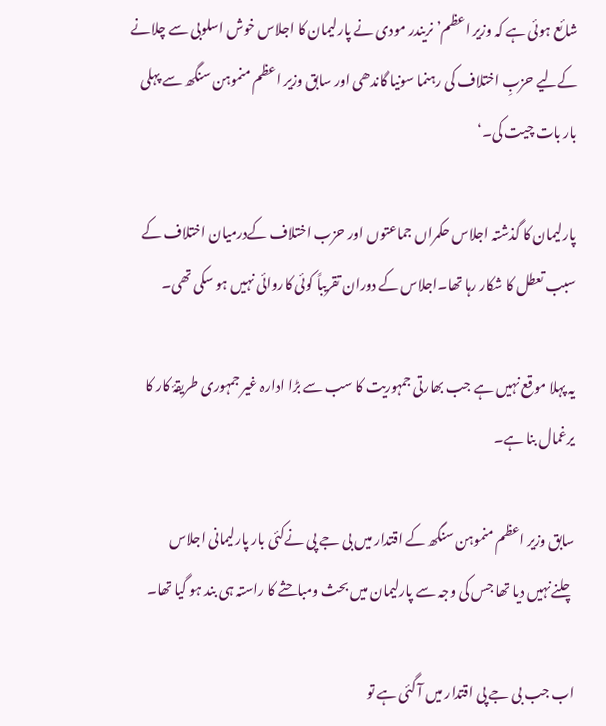شائع ہوئی ہے کہ وزیر اعظم’نریندر مودی نے پارلیمان کا اجلاس خوش اسلوبی سے چلانے کےلیے حزبِ اختلاف کی رہنما سونیا گاندھی اور سابق وزیر اعظم منموہن سنگھ سے پہلی بار بات چیت کی۔‘

پارلیمان کا گذشتہ اجلاس حکمراں جماعتوں اور حزب اختلاف کےدرمیان اختلاف کے سبب تعطل کا شکار رہا تھا۔اجلاس کے دوران تقریباً کوئی کاروائی نہیں ہو سکی تھی۔

یہ پہلا موقع نہیں ہے جب بھارتی جمہوریت کا سب سے بڑا ادارہ غیر جمہوری طریقۂ کار کا یرغمال بنا ہے۔

سابق وزیر اعظم منموہن سنگھ کے اقتدار میں بی جے پی نےکئی بار پارلیمانی اجلاس چلنےنہیں دیا تھا جس کی وجہ سے پارلیمان میں بحث ومباحثے کا راستہ ہی بند ہو گیا تھا۔

اب جب بی جے پی اقتدار میں آ گئی ہے تو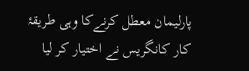پارلیمان معطل کرنےکا وہی طریقۂ کار کانگریس نے اختیار کر لیا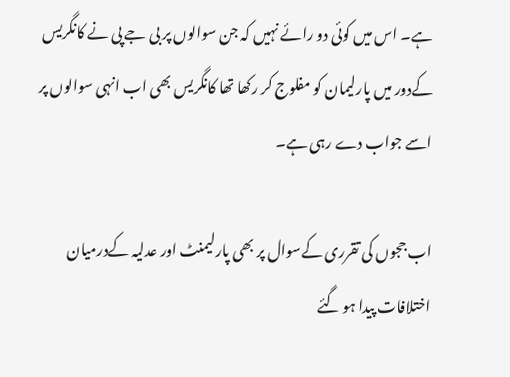ہے۔ اس میں کوئی دو رائے نہیں کہ جن سوالوں پر بی جے پی نے کانگریس کےدور میں پارلیمان کو مفلوج کر رکھا تھا کانگریس بھی اب انہی سوالوں پر اسے جواب دے رہی ہے۔

اب ججوں کی تقرری کےسوال پر بھی پارلیمنٹ اور عدلیہ کےدرمیان اختلافات پیدا ہو گئے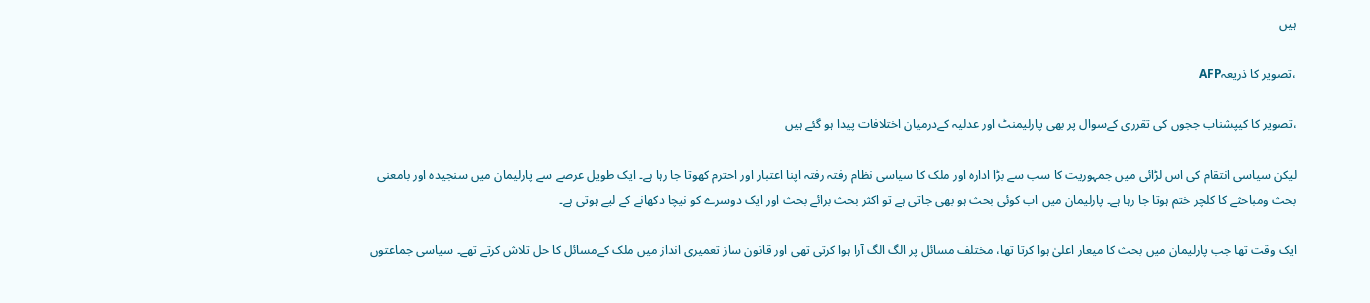ہیں

،تصویر کا ذریعہAFP

،تصویر کا کیپشناب ججوں کی تقرری کےسوال پر بھی پارلیمنٹ اور عدلیہ کےدرمیان اختلافات پیدا ہو گئے ہیں

لیکن سیاسی انتقام کی اس لڑائی میں جمہوریت کا سب سے بڑا ادارہ اور ملک کا سیاسی نظام رفتہ رفتہ اپنا اعتبار اور احترم کھوتا جا رہا ہے۔ ایک طویل عرصے سے پارلیمان میں سنجیدہ اور بامعنی بحث ومباحثے کا کلچر ختم ہوتا جا رہا ہے۔ پارلیمان میں اب کوئی بحث ہو بھی جاتی ہے تو اکثر بحث برائے بحث اور ایک دوسرے کو نیچا دکھانے کے لیے ہوتی ہے۔

ایک وقت تھا جب پارلیمان میں بحث کا میعار اعلیٰ ہوا کرتا تھا، مختلف مسائل پر الگ الگ آرا ہوا کرتی تھی اور قانون ساز تعمیری انداز میں ملک کےمسائل کا حل تلاش کرتے تھے۔ سیاسی جماعتوں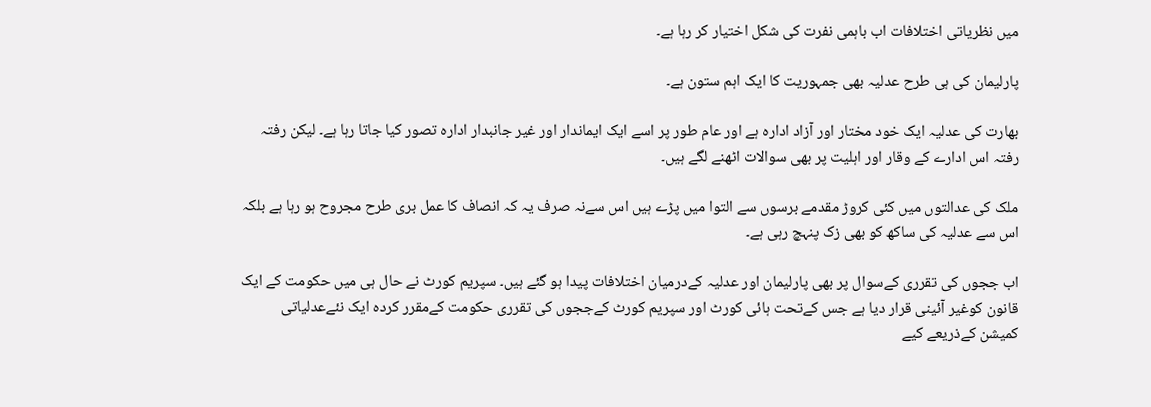میں نظریاتی اختلافات اب باہمی نفرت کی شکل اختیار کر رہا ہے۔

پارلیمان کی ہی طرح عدلیہ بھی جمہوریت کا ایک اہم ستون ہے۔

بھارت کی عدلیہ ایک خود مختار اور آزاد ادارہ ہے اور عام طور پر اسے ایک ایماندار اور غیر جانبدار ادارہ تصور کیا جاتا رہا ہے۔ لیکن رفتہ رفتہ اس ادارے کے وقار اور اہلیت پر بھی سوالات اٹھنے لگے ہیں۔

ملک کی عدالتوں میں کئی کروڑ مقدمے برسوں سے التوا میں پڑے ہیں اس سےنہ صرف یہ کہ انصاف کا عمل بری طرح مجروح ہو رہا ہے بلکہ اس سے عدلیہ کی ساکھ کو بھی زک پنہچ رہی ہے۔

اب ججوں کی تقرری کےسوال پر بھی پارلیمان اور عدلیہ کےدرمیان اختلافات پیدا ہو گئے ہیں۔ سپریم کورٹ نے حال ہی میں حکومت کے ایک قانون کوغیر آئینی قرار دیا ہے جس کےتحت ہائی کورٹ اور سپریم کورٹ کےججوں کی تقرری حکومت کےمقرر کردہ ایک نئےعدلیاتی کمیشن کےذریعے کیے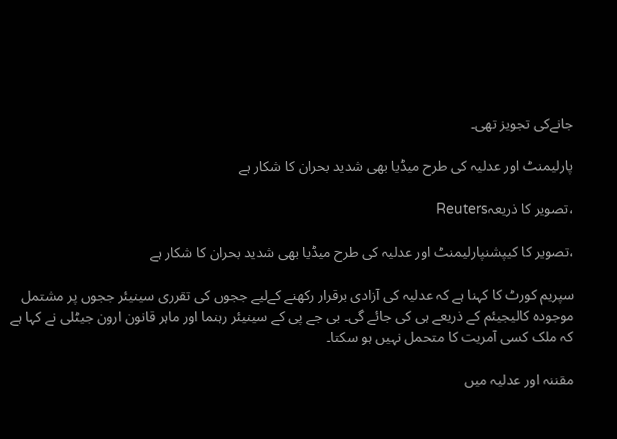جانےکی تجویز تھی۔

پارلیمنٹ اور عدلیہ کی طرح میڈیا بھی شدید بحران کا شکار ہے

،تصویر کا ذریعہReuters

،تصویر کا کیپشنپارلیمنٹ اور عدلیہ کی طرح میڈیا بھی شدید بحران کا شکار ہے

سپریم کورٹ کا کہنا ہے کہ عدلیہ کی آزادی برقرار رکھنے کےلیے ججوں کی تقرری سینیئر ججوں پر مشتمل موجودہ کالیجیئم کے ذریعے ہی کی جائے گی۔ بی جے پی کے سینیئر رہنما اور ماہر قانون ارون جیٹلی نے کہا ہے کہ ملک کسی آمریت کا متحمل نہیں ہو سکتا۔

مقننہ اور عدلیہ میں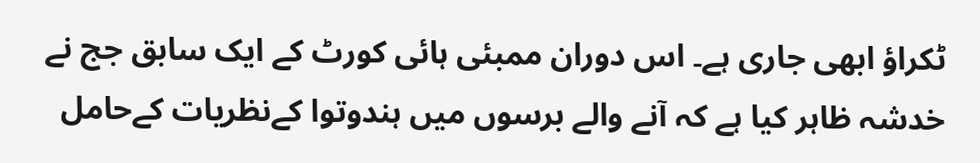ٹکراؤ ابھی جاری ہے۔ اس دوران ممبئی ہائی کورٹ کے ایک سابق جج نے خدشہ ظاہر کیا ہے کہ آنے والے برسوں میں ہندوتوا کےنظریات کےحامل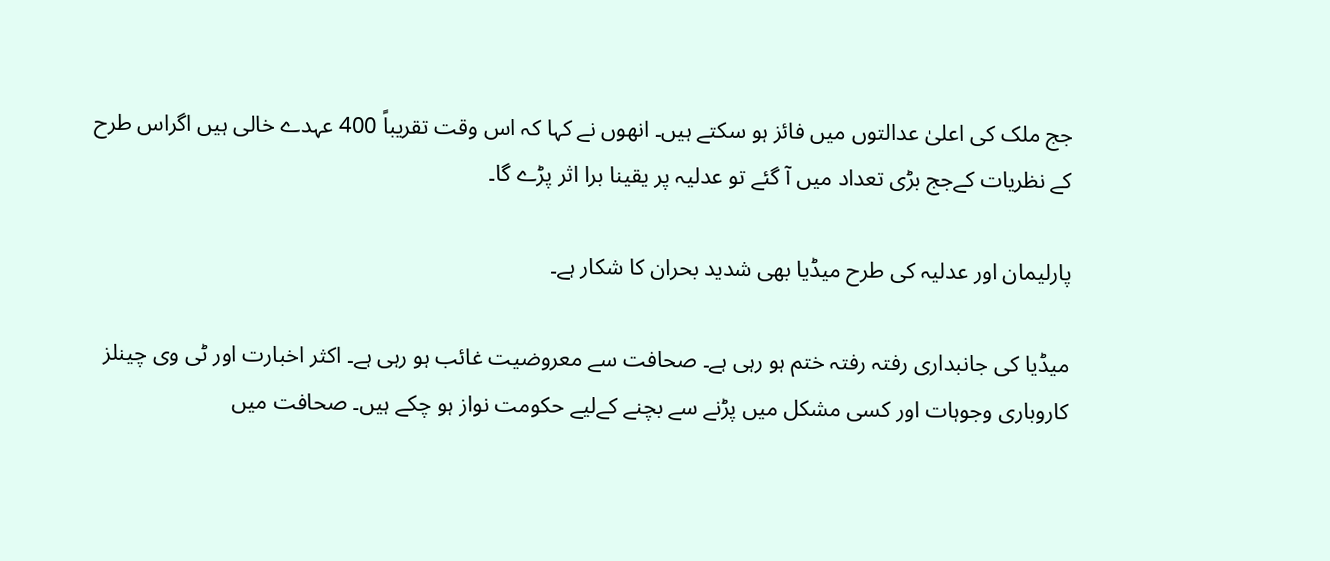جج ملک کی اعلیٰ عدالتوں میں فائز ہو سکتے ہیں۔ انھوں نے کہا کہ اس وقت تقریباً 400 عہدے خالی ہیں اگراس طرح کے نظریات کےجج بڑی تعداد میں آ گئے تو عدلیہ پر یقینا برا اثر پڑے گا۔

پارلیمان اور عدلیہ کی طرح میڈیا بھی شدید بحران کا شکار ہے۔

میڈیا کی جانبداری رفتہ رفتہ ختم ہو رہی ہے۔ صحافت سے معروضیت غائب ہو رہی ہے۔ اکثر اخبارت اور ٹی وی چینلز کاروباری وجوہات اور کسی مشکل میں پڑنے سے بچنے کےلیے حکومت نواز ہو چکے ہیں۔ صحافت میں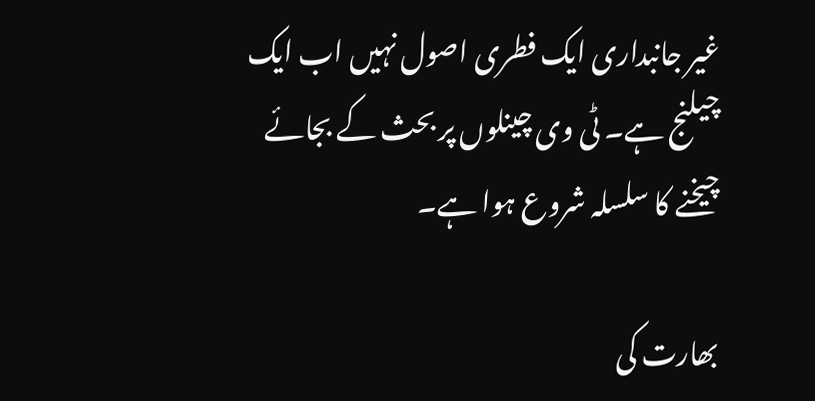غیر جانبداری ایک فطری اصول نہیں اب ایک چیلنج ہے۔ ٹی وی چینلوں پر بحث کے بجائے چیخنے کا سلسلہ شروع ہوا ہے۔

بھارت کی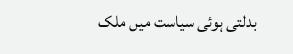بدلتی ہوئی سیاست میں ملک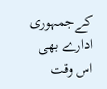کےجمہوری ادارے بھی اس وقت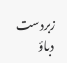زبردست دباؤ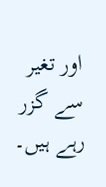اور تغیر سے گزر رہے ہیں۔